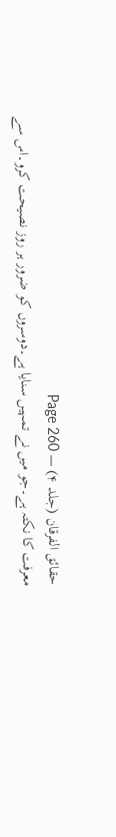حقائق الفرقان (جلد ۴) — Page 260
معرفت کا نکتہ ہے۔جو میں نے تمہیں سنایا ہے۔دوسروں کو ضرور ہر روز نصیحت کرو۔اس سے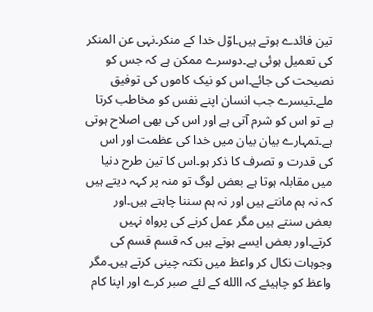تین فائدے ہوتے ہیں۔اوّل خدا کے منکر۔نہی عن المنکر کی تعمیل ہوئی ہے۔دوسرے ممکن ہے کہ جس کو نصیحت کی جائے۔اس کو نیک کاموں کی توفیق ملے۔تیسرے جب انسان اپنے نفس کو مخاطب کرتا ہے تو اس کو شرم آتی ہے اور اس کی بھی اصلاح ہوتی ہے۔تمہارے بیان بیان میں خدا کی عظمت اور اس کی قدرت و تصرف کا ذکر ہو۔اس کا تین طرح دنیا میں مقابلہ ہوتا ہے بعض لوگ تو منہ پر کہہ دیتے ہیں کہ نہ ہم مانتے ہیں اور نہ ہم سننا چاہتے ہیں۔اور بعض سنتے ہیں مگر عمل کرنے کی پرواہ نہیں کرتے۔اور بعض ایسے ہوتے ہیں کہ قسم قسم کی وجوہات نکال کر واعظ میں نکتہ چینی کرتے ہیں۔مگر واعظ کو چاہیئے کہ االله کے لئے صبر کرے اور اپنا کام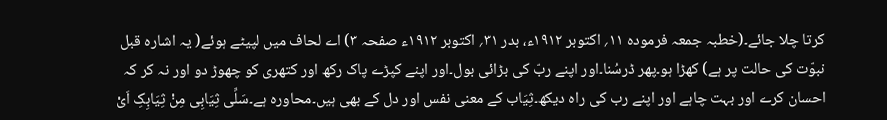کرتا چلا جائے۔(خطبہ جمعہ فرمودہ ۱۱؍ اکتوبر ۱۹۱۲ء، بدر ۳۱؍ اکتوبر ۱۹۱۲ء صفحہ ۳) اے لحاف میں لپیٹے ہوئے( یہ اشارہ قبل نبوّت کی حالت پر ہے) کھڑا ہو۔پھر ڈرسُنا۔اور اپنے ربّ کی بڑائی بول۔اور اپنے کپڑے پاک رکھ اور کتھری کو چھوڑ دو اور نہ کر کہ احسان کرے اور بہت چاہے اور اپنے رب کی راہ دیکھ۔ثِیَاب کے معنی نفس اور دل کے بھی ہیں۔محاورہ ہے۔سَلِّی ثِیَابِی مِنْ ثِیَابِکِ اَیْ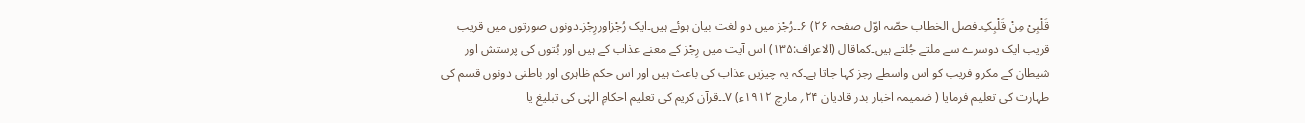قَلْبِیْ مِنْ قَلْبِکِ۔فصل الخطاب حصّہ اوّل صفحہ ۲۶) ۶۔۔رُجْز میں دو لغت بیان ہوئے ہیں۔ایک رُجْزاوررِجْز۔دونوں صورتوں میں قریب قریب ایک دوسرے سے ملتے جُلتے ہیں۔کماقال (الاعراف:۱۳۵) اس آیت میں رِجْز کے معنے عذاب کے ہیں اور بُتوں کی پرستش اور شیطان کے مکرو فریب کو اس واسطے رجز کہا جاتا ہے۔کہ یہ چیزیں عذاب کی باعث ہیں اور اس حکم ظاہری اور باطنی دونوں قسم کی طہارت کی تعلیم فرمایا ( ضمیمہ اخبار بدر قادیان ۲۴؍ مارچ ۱۹۱۲ء) ۷۔۔قرآن کریم کی تعلیم احکامِ الہٰی کی تبلیغ یا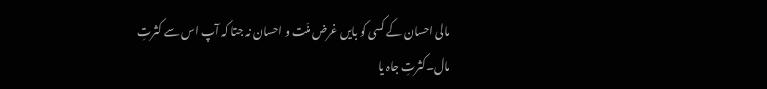مالی احسان کے کسی کو بایں غرض منّت و احسان نہ جتا کہ آپ اس سے کثرتِ مال۔کثرتِ جاہ یا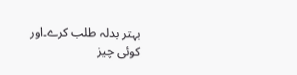بہتر بدلہ طلب کرے۔اور کوئی چیز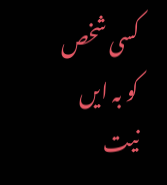کسی شخص کو بہ ایں نیت